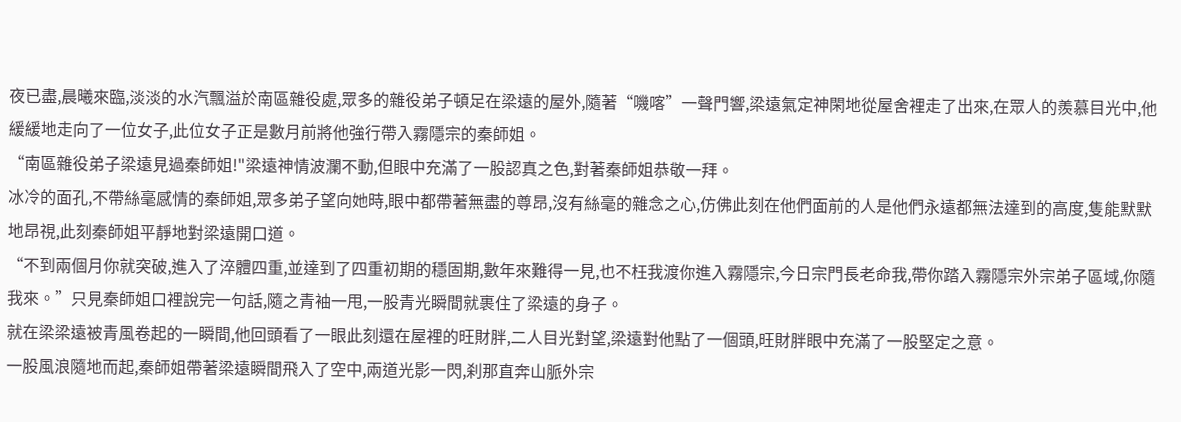夜已盡,晨曦來臨,淡淡的水汽飄溢於南區雜役處,眾多的雜役弟子頓足在梁遠的屋外,隨著“嘰喀”一聲門響,梁遠氣定神閑地從屋舍裡走了出來,在眾人的羨慕目光中,他緩緩地走向了一位女子,此位女子正是數月前將他強行帶入霧隱宗的秦師姐。
“南區雜役弟子梁遠見過秦師姐!"梁遠神情波瀾不動,但眼中充滿了一股認真之色,對著秦師姐恭敬一拜。
冰冷的面孔,不帶絲毫感情的秦師姐,眾多弟子望向她時,眼中都帶著無盡的尊昂,沒有絲毫的雜念之心,仿佛此刻在他們面前的人是他們永遠都無法達到的高度,隻能默默地昂視,此刻秦師姐平靜地對梁遠開口道。
“不到兩個月你就突破,進入了淬體四重,並達到了四重初期的穩固期,數年來難得一見,也不枉我渡你進入霧隱宗,今日宗門長老命我,帶你踏入霧隱宗外宗弟子區域,你隨我來。”只見秦師姐口裡說完一句話,隨之青袖一甩,一股青光瞬間就裹住了梁遠的身子。
就在梁梁遠被青風卷起的一瞬間,他回頭看了一眼此刻還在屋裡的旺財胖,二人目光對望,梁遠對他點了一個頭,旺財胖眼中充滿了一股堅定之意。
一股風浪隨地而起,秦師姐帶著梁遠瞬間飛入了空中,兩道光影一閃,刹那直奔山脈外宗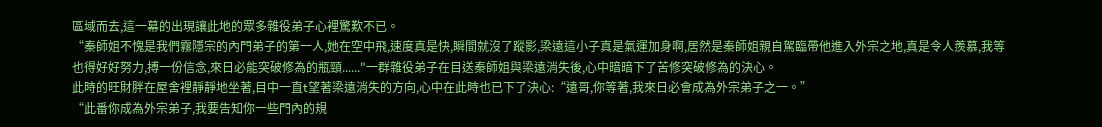區域而去,這一幕的出現讓此地的眾多雜役弟子心裡驚歎不已。
“秦師姐不愧是我們霧隱宗的內門弟子的第一人,她在空中飛,速度真是快,瞬間就沒了蹤影,梁遠這小子真是氣運加身啊,居然是秦師姐親自駕臨帶他進入外宗之地,真是令人羨慕,我等也得好好努力,搏一份信念,來日必能突破修為的瓶頸......"一群雜役弟子在目送秦師姐與梁遠消失後,心中暗暗下了苦修突破修為的決心。
此時的旺財胖在屋舍裡靜靜地坐著,目中一直t望著梁遠消失的方向,心中在此時也已下了決心:“遠哥,你等著,我來日必會成為外宗弟子之一。”
“此番你成為外宗弟子,我要告知你一些門內的規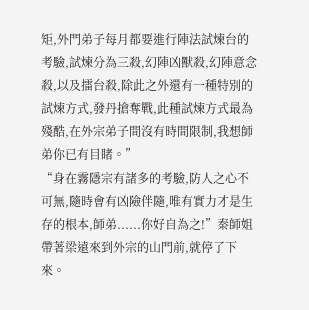矩,外門弟子每月都要進行陣法試煉台的考驗,試煉分為三殺,幻陣凶獸殺,幻陣意念殺,以及擂台殺,除此之外還有一種特別的試煉方式,發丹搶奪戰,此種試煉方式最為殘酷,在外宗弟子間沒有時間限制,我想師弟你已有目睹。”
“身在霧隱宗有諸多的考驗,防人之心不可無,隨時會有凶險伴隨,唯有實力才是生存的根本,師弟......你好自為之!”秦師姐帶著梁遠來到外宗的山門前,就停了下來。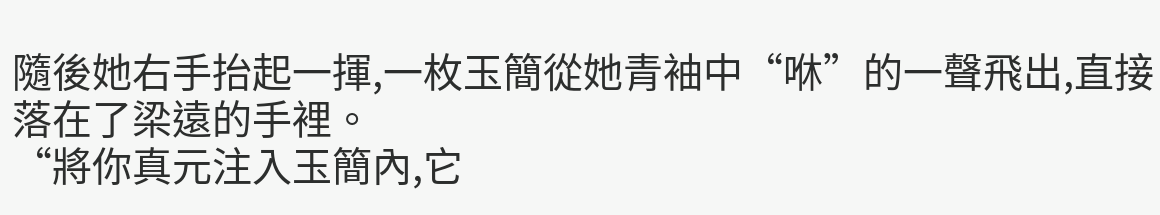隨後她右手抬起一揮,一枚玉簡從她青袖中“咻”的一聲飛出,直接落在了梁遠的手裡。
“將你真元注入玉簡內,它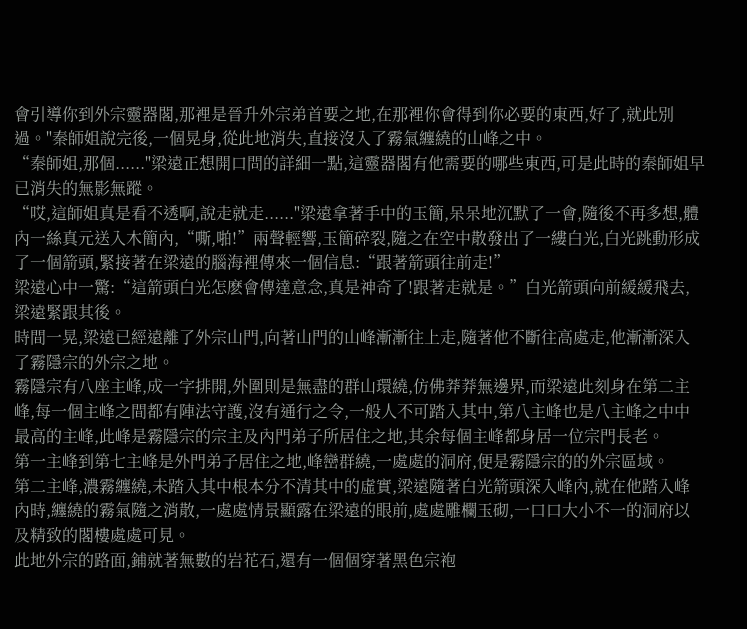會引導你到外宗靈器閣,那裡是晉升外宗弟首要之地,在那裡你會得到你必要的東西,好了,就此別過。"秦師姐說完後,一個晃身,從此地消失,直接沒入了霧氣纏繞的山峰之中。
“秦師姐,那個......"梁遠正想開口問的詳細一點,這靈器閣有他需要的哪些東西,可是此時的秦師姐早已消失的無影無蹤。
“哎,這師姐真是看不透啊,說走就走......"梁遠拿著手中的玉簡,呆呆地沉默了一會,隨後不再多想,體內一絲真元送入木簡內,“嘶,啪!”兩聲輕響,玉簡碎裂,隨之在空中散發出了一縷白光,白光跳動形成了一個箭頭,緊接著在梁遠的腦海裡傳來一個信息:“跟著箭頭往前走!”
梁遠心中一驚:“這箭頭白光怎麽會傳達意念,真是神奇了!跟著走就是。”白光箭頭向前緩緩飛去,梁遠緊跟其後。
時間一晃,梁遠已經遠離了外宗山門,向著山門的山峰漸漸往上走,隨著他不斷往高處走,他漸漸深入了霧隱宗的外宗之地。
霧隱宗有八座主峰,成一字排開,外圍則是無盡的群山環繞,仿佛莽莽無邊界,而梁遠此刻身在第二主峰,每一個主峰之間都有陣法守護,沒有通行之令,一般人不可踏入其中,第八主峰也是八主峰之中中最高的主峰,此峰是霧隱宗的宗主及內門弟子所居住之地,其余每個主峰都身居一位宗門長老。
第一主峰到第七主峰是外門弟子居住之地,峰巒群繞,一處處的洞府,便是霧隱宗的的外宗區域。
第二主峰,濃霧纏繞,未踏入其中根本分不清其中的虛實,梁遠隨著白光箭頭深入峰內,就在他踏入峰內時,纏繞的霧氣隨之消散,一處處情景顯露在梁遠的眼前,處處雕欄玉砌,一口口大小不一的洞府以及精致的閣樓處處可見。
此地外宗的路面,鋪就著無數的岩花石,還有一個個穿著黑色宗袍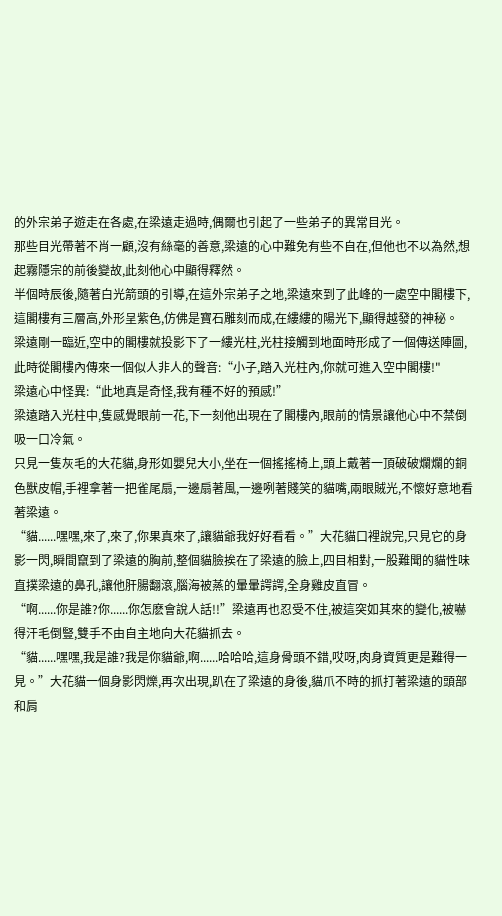的外宗弟子遊走在各處,在梁遠走過時,偶爾也引起了一些弟子的異常目光。
那些目光帶著不肖一顧,沒有絲毫的善意,梁遠的心中難免有些不自在,但他也不以為然,想起霧隱宗的前後變故,此刻他心中顯得釋然。
半個時辰後,隨著白光箭頭的引導,在這外宗弟子之地,梁遠來到了此峰的一處空中閣樓下,這閣樓有三層高,外形呈紫色,仿佛是寶石雕刻而成,在縷縷的陽光下,顯得越發的神秘。
梁遠剛一臨近,空中的閣樓就投影下了一縷光柱,光柱接觸到地面時形成了一個傳送陣圖,此時從閣樓內傳來一個似人非人的聲音:“小子,踏入光柱內,你就可進入空中閣樓!"
梁遠心中怪異:“此地真是奇怪,我有種不好的預感!”
梁遠踏入光柱中,隻感覺眼前一花,下一刻他出現在了閣樓內,眼前的情景讓他心中不禁倒吸一口冷氣。
只見一隻灰毛的大花貓,身形如嬰兒大小,坐在一個搖搖椅上,頭上戴著一頂破破爛爛的銅色獸皮帽,手裡拿著一把雀尾扇,一邊扇著風,一邊咧著賤笑的貓嘴,兩眼賊光,不懷好意地看著梁遠。
“貓......嘿嘿,來了,來了,你果真來了,讓貓爺我好好看看。”大花貓口裡說完,只見它的身影一閃,瞬間竄到了梁遠的胸前,整個貓臉挨在了梁遠的臉上,四目相對,一股難聞的貓性味直撲梁遠的鼻孔,讓他肝腸翻滾,腦海被蒸的暈暈諤諤,全身雞皮直冒。
“啊......你是誰?你......你怎麽會說人話!!”梁遠再也忍受不住,被這突如其來的變化,被嚇得汗毛倒豎,雙手不由自主地向大花貓抓去。
“貓......嘿嘿,我是誰?我是你貓爺,啊......哈哈哈,這身骨頭不錯,哎呀,肉身資質更是難得一見。”大花貓一個身影閃爍,再次出現,趴在了梁遠的身後,貓爪不時的抓打著梁遠的頭部和肩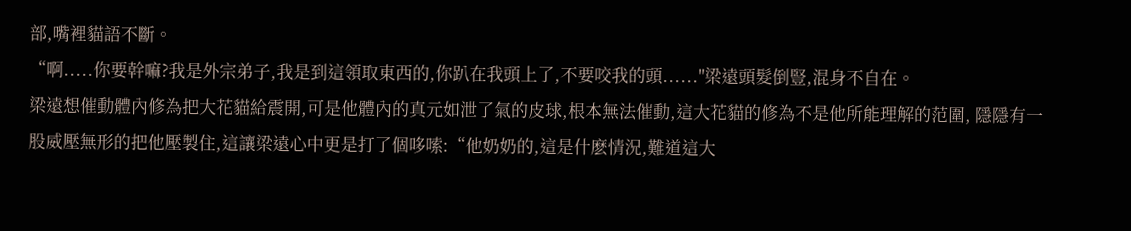部,嘴裡貓語不斷。
“啊.....你要幹嘛?我是外宗弟子,我是到這領取東西的,你趴在我頭上了,不要咬我的頭......"梁遠頭髮倒豎,混身不自在。
梁遠想催動體內修為把大花貓給震開,可是他體內的真元如泄了氣的皮球,根本無法催動,這大花貓的修為不是他所能理解的范圍, 隱隱有一股威壓無形的把他壓製住,這讓梁遠心中更是打了個哆嗦:“他奶奶的,這是什麽情況,難道這大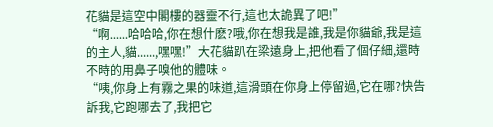花貓是這空中閣樓的器靈不行,這也太詭異了吧!”
“啊......哈哈哈,你在想什麽?哦,你在想我是誰,我是你貓爺,我是這的主人,貓......,嘿嘿!”大花貓趴在梁遠身上,把他看了個仔細,還時不時的用鼻子嗅他的體味。
“咦,你身上有霧之果的味道,這滑頭在你身上停留過,它在哪?快告訴我,它跑哪去了,我把它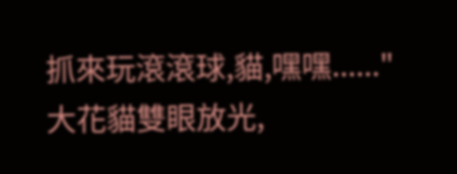抓來玩滾滾球,貓,嘿嘿......"大花貓雙眼放光,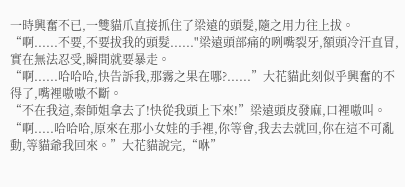一時興奮不已,一雙貓爪直接抓住了梁遠的頭髮,隨之用力往上拔。
“啊......不要,不要拔我的頭髮......"梁遠頭部痛的咧嘴裂牙,額頭冷汗直冒,實在無法忍受,瞬間就要暴走。
“啊......哈哈哈,快告訴我,那霧之果在哪?......”大花貓此刻似乎興奮的不得了,嘴裡嗷嗷不斷。
“不在我這,秦師姐拿去了!快從我頭上下來!”梁遠頭皮發麻,口裡嗷叫。
“啊.....哈哈哈,原來在那小女娃的手裡,你等會,我去去就回,你在這不可亂動,等貓爺我回來。”大花貓說完,“咻”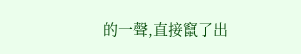的一聲,直接竄了出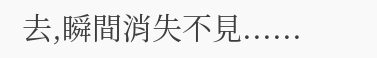去,瞬間消失不見......